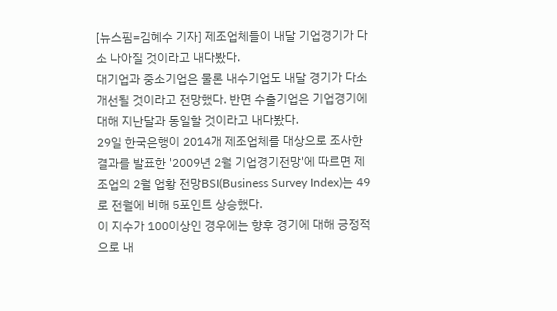[뉴스핌=김혜수 기자] 제조업체들이 내달 기업경기가 다소 나아질 것이라고 내다봤다.
대기업과 중소기업은 물론 내수기업도 내달 경기가 다소 개선될 것이라고 전망했다. 반면 수출기업은 기업경기에 대해 지난달과 동일할 것이라고 내다봤다.
29일 한국은행이 2014개 제조업체를 대상으로 조사한 결과를 발표한 '2009년 2월 기업경기전망'에 따르면 제조업의 2월 업황 전망BSI(Business Survey Index)는 49로 전월에 비해 5포인트 상승했다.
이 지수가 100이상인 경우에는 향후 경기에 대해 긍정적으로 내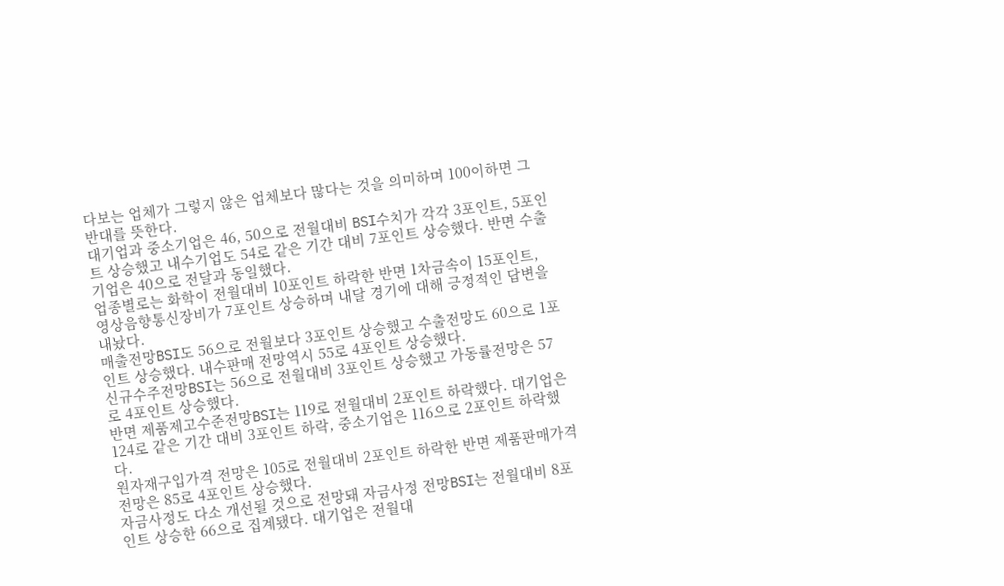다보는 업체가 그렇지 않은 업체보다 많다는 것을 의미하며 100이하면 그 반대를 뜻한다.
대기업과 중소기업은 46, 50으로 전월대비 BSI수치가 각각 3포인트, 5포인트 상승했고 내수기업도 54로 같은 기간 대비 7포인트 상승했다. 반면 수출기업은 40으로 전달과 동일했다.
업종별로는 화학이 전월대비 10포인트 하락한 반면 1차금속이 15포인트, 영상음향통신장비가 7포인트 상승하며 내달 경기에 대해 긍정적인 답변을 내놨다.
매출전망BSI도 56으로 전월보다 3포인트 상승했고 수출전망도 60으로 1포인트 상승했다. 내수판매 전망역시 55로 4포인트 상승했다.
신규수주전망BSI는 56으로 전월대비 3포인트 상승했고 가동률전망은 57로 4포인트 상승했다.
반면 제품제고수준전망BSI는 119로 전월대비 2포인트 하락했다. 대기업은 124로 같은 기간 대비 3포인트 하락, 중소기업은 116으로 2포인트 하락했다.
원자재구입가격 전망은 105로 전월대비 2포인트 하락한 반면 제품판매가격전망은 85로 4포인트 상승했다.
자금사정도 다소 개선될 것으로 전망돼 자금사정 전망BSI는 전월대비 8포인트 상승한 66으로 집계됐다. 대기업은 전월대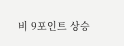비 9포인트 상승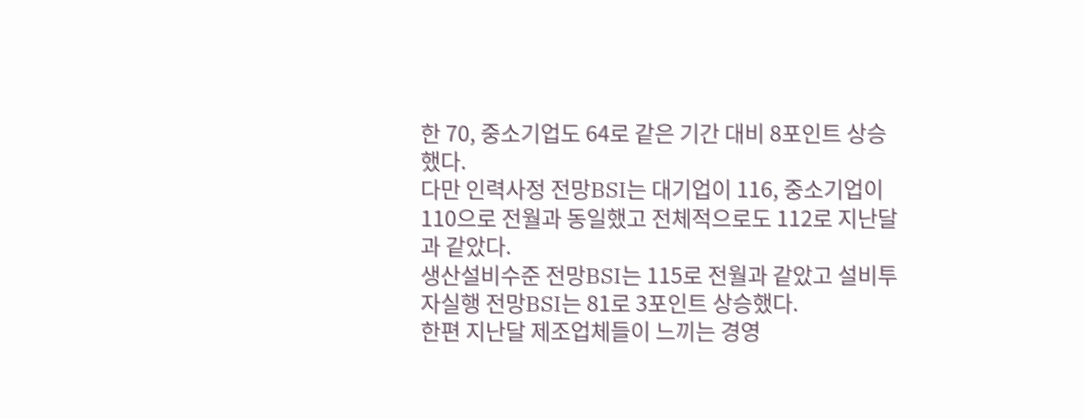한 70, 중소기업도 64로 같은 기간 대비 8포인트 상승했다.
다만 인력사정 전망BSI는 대기업이 116, 중소기업이 110으로 전월과 동일했고 전체적으로도 112로 지난달과 같았다.
생산설비수준 전망BSI는 115로 전월과 같았고 설비투자실행 전망BSI는 81로 3포인트 상승했다.
한편 지난달 제조업체들이 느끼는 경영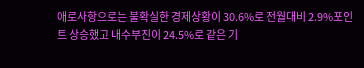애로사항으로는 불확실한 경제상황이 30.6%로 전월대비 2.9%포인트 상승했고 내수부진이 24.5%로 같은 기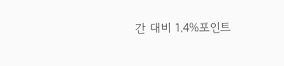간 대비 1.4%포인트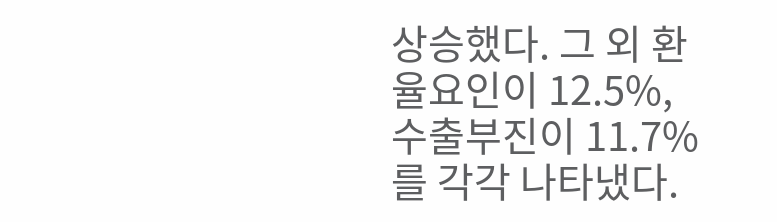상승했다. 그 외 환율요인이 12.5%, 수출부진이 11.7%를 각각 나타냈다.